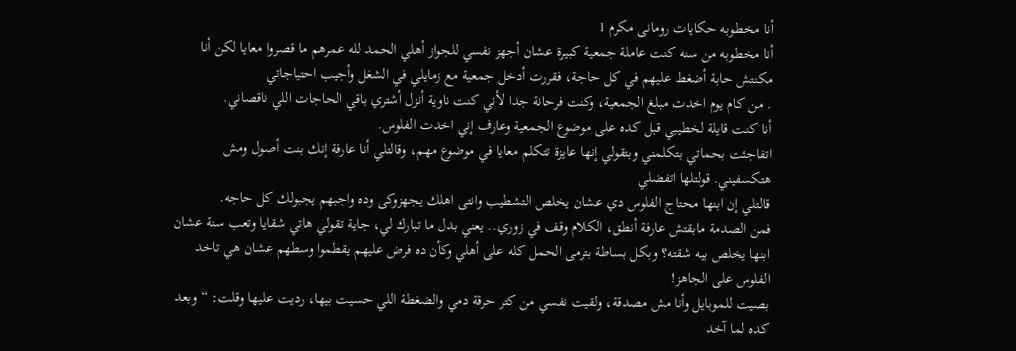أنا مخطوبه حكايات رومانى مكرم 1
أنا مخطوبه من سنه كنت عاملة جمعية كبيرة عشان أجهز نفسي للجواز أهلي الحمد لله عمرهم ما قصروا معايا لكن أنا مكنتش حابة أضغط عليهم في كل حاجة، فقررت أدخل جمعية مع زمايلي في الشغل وأجيب احتياجاتي
. من كام يوم اخدت مبلغ الجمعية، وكنت فرحانة جدا لأني كنت ناوية أنزل أشتري باقي الحاجات اللي ناقصاني.
أنا كنت قايلة لخطيبي قبل كده على موضوع الجمعية وعارف إني اخدت الفلوس.
اتفاجئت بحماتي بتكلمني وبتقولي إنها عايزة تتكلم معايا في موضوع مهم، وقالتلي أنا عارفة إنك بنت أصول ومش هتكسفيني. قولتلها اتفضلي
قالتلي إن ابنها محتاج الفلوس دي عشان يخلص التشطيب وانتى اهلك يجهزوكى وده واجبهم يجبولك كل حاجه.
فمن الصدمة مابقتش عارفة أنطق، الكلام وقف في زوري.. يعني بدل ما تبارك لي، جاية تقولي هاتي شقايا وتعب سنة عشان ابنها يخلص بيه شقته؟ وبكل بساطة بترمى الحمل كله على أهلي وكأن ده فرض عليهم يقطموا وسطهم عشان هي تاخد الفلوس على الجاهز!
بصيت للموبايل وأنا مش مصدقة، ولقيت نفسي من كتر حرقة دمي والضغطة اللي حسيت بيها، رديت عليها وقلت: “وبعد كده لما آخد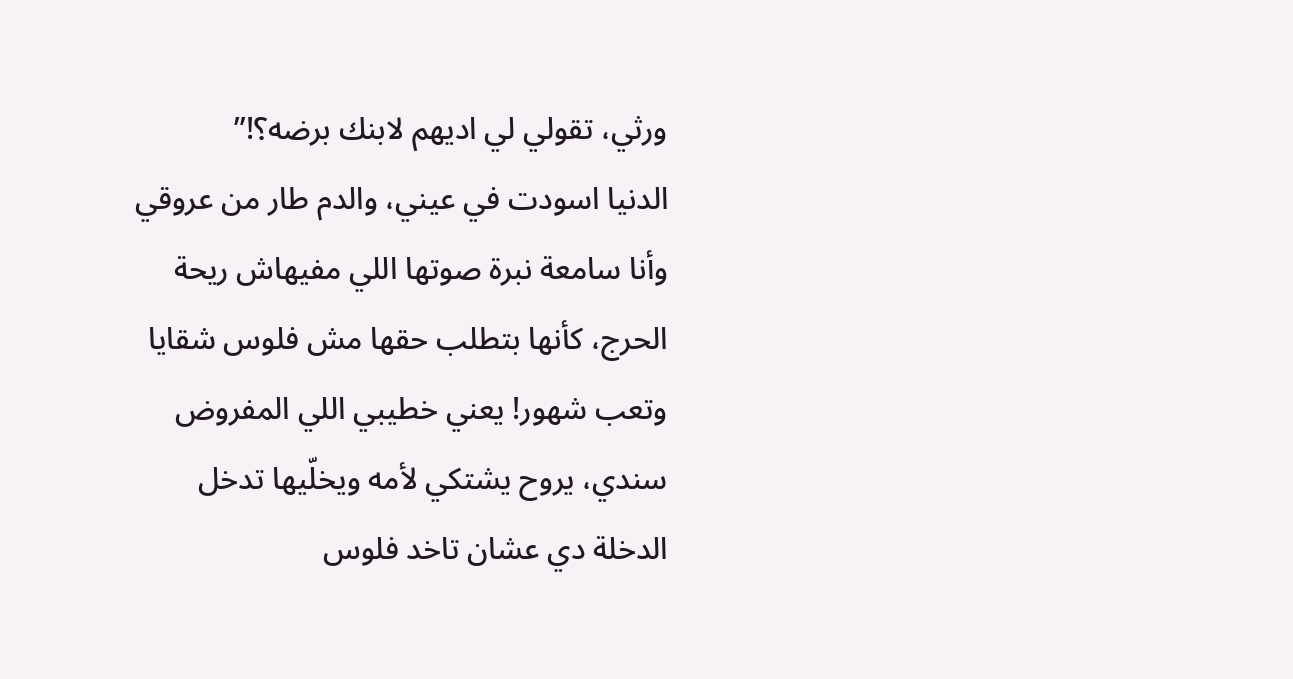ورثي، تقولي لي اديهم لابنك برضه؟!”
الدنيا اسودت في عيني، والدم طار من عروقي وأنا سامعة نبرة صوتها اللي مفيهاش ريحة الحرج، كأنها بتطلب حقها مش فلوس شقايا وتعب شهور! يعني خطيبي اللي المفروض سندي، يروح يشتكي لأمه ويخلّيها تدخل الدخلة دي عشان تاخد فلوس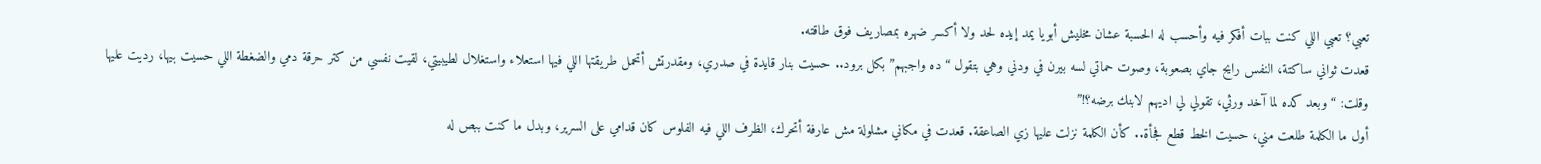تعبي؟ تعبي اللي كنت ببات أفكر فيه وأحسب له الحسبة عشان مخليش أبويا يمد إيده لحد ولا أكسر ضهره بمصاريف فوق طاقته.
قعدت ثواني ساكتة، النفس رايح جاي بصعوبة، وصوت حماتي لسه بيرن في ودني وهي بتقول “ده واجبهم” بكل برود.. حسيت بنار قايدة في صدري، ومقدرتش أتحمل طريقتها اللي فيها استعلاء واستغلال لطيبيتي، لقيت نفسي من كتر حرقة دمي والضغطة اللي حسيت بيها، رديت عليها وقلت: “وبعد كده لما آخد ورثي، تقولي لي اديهم لابنك برضه؟!”
أول ما الكلمة طلعت مني، حسيت الخط قطع فجأة.. كأن الكلمة نزلت عليها زي الصاعقة. قعدت في مكاني مشلولة مش عارفة أتحرك، الظرف اللي فيه الفلوس كان قدامي على السرير، وبدل ما كنت ببص له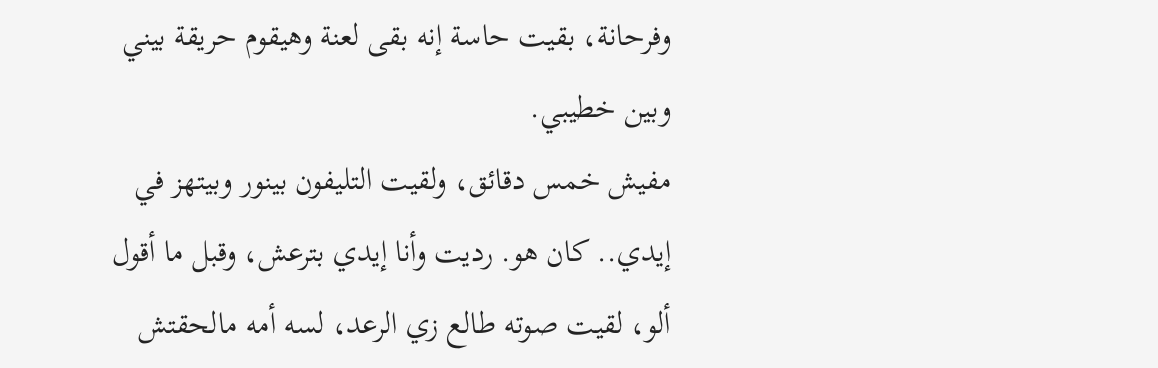وفرحانة، بقيت حاسة إنه بقى لعنة وهيقوم حريقة بيني وبين خطيبي.
مفيش خمس دقائق، ولقيت التليفون بينور وبيتهز في إيدي.. كان هو. رديت وأنا إيدي بترعش، وقبل ما أقول ألو، لقيت صوته طالع زي الرعد، لسه أمه مالحقتش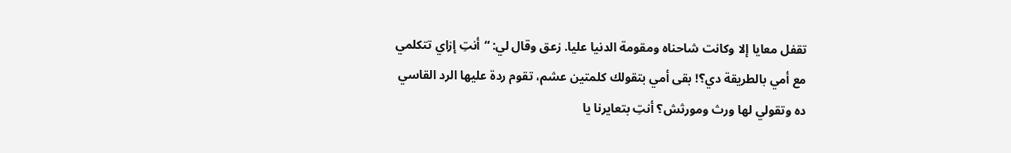تقفل معايا إلا وكانت شاحناه ومقومة الدنيا عليا. زعق وقال لي: “أنتِ إزاي تتكلمي مع أمي بالطريقة دي؟! بقى أمي بتقولك كلمتين عشم، تقوم ردة عليها الرد القاسي ده وتقولي لها ورث ومورثش؟ أنتِ بتعايرنا يا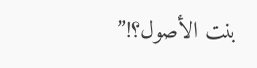بنت الأصول؟!”